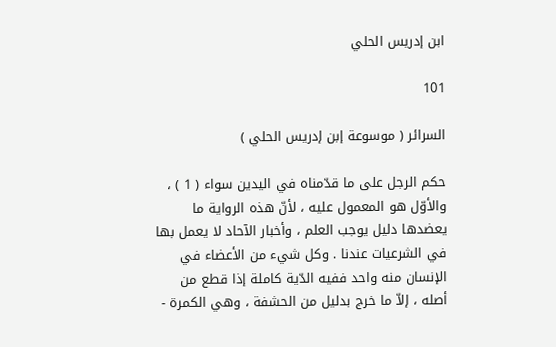ابن إدريس الحلي

101

السرائر ( موسوعة إبن إدريس الحلي )

حكم الرجل على ما قدّمناه في اليدين سواء ( 1 ) ، والأوّل هو المعمول عليه ، لأنّ هذه الرواية ما يعضدها دليل يوجب العلم ، وأخبار الآحاد لا يعمل بها في الشرعيات عندنا . وكل شيء من الأعضاء في الإنسان منه واحد ففيه الدّية كاملة إذا قطع من أصله ، إلاّ ما خرج بدليل من الحشفة ، وهي الكمرة -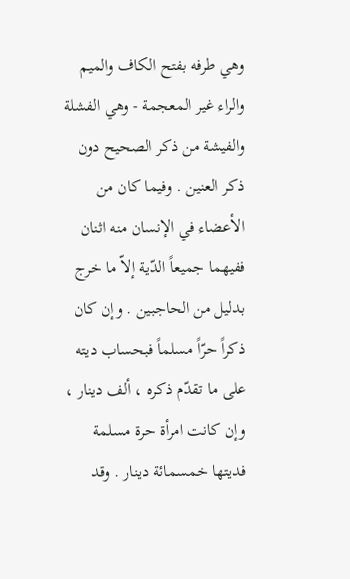وهي طرفه بفتح الكاف والميم والراء غير المعجمة - وهي الفشلة والفيشة من ذكر الصحيح دون ذكر العنين . وفيما كان من الأعضاء في الإنسان منه اثنان ففيهما جميعاً الدّية إلاّ ما خرج بدليل من الحاجبين . وإن كان ذكراً حرّاً مسلماً فبحساب ديته على ما تقدّم ذكره ، ألف دينار ، وإن كانت امرأة حرة مسلمة فديتها خمسمائة دينار . وقد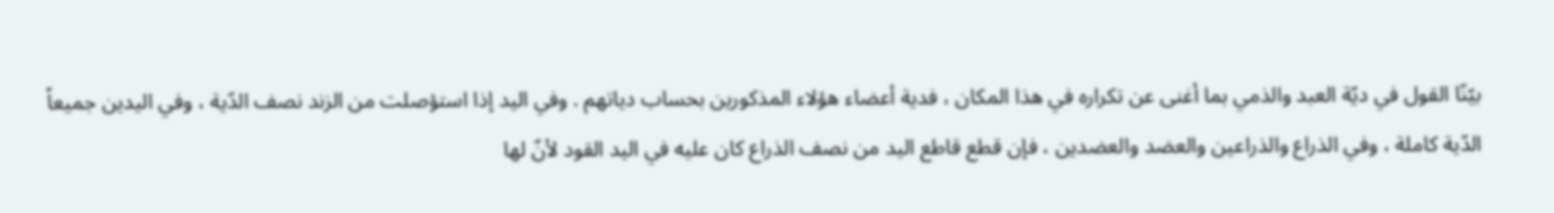بيّنّا القول في ديّة العبد والذمي بما أغنى عن تكراره في هذا المكان ، فدية أعضاء هؤلاء المذكورين بحساب دياتهم . وفي اليد إذا استؤصلت من الزند نصف الدّية ، وفي اليدين جميعاً الدّية كاملة ، وفي الذراع والذراعين والعضد والعضدين ، فإن قطع قاطع اليد من نصف الذراع كان عليه في اليد القود لأنّ لها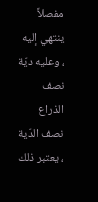مفصلاً ينتهي إليه ، وعليه ديّة نصف الذراع نصف الدّية ، يعتبر ذلك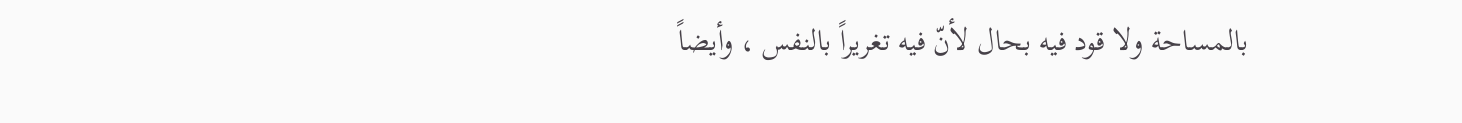بالمساحة ولا قود فيه بحال لأنّ فيه تغريراً بالنفس ، وأيضاً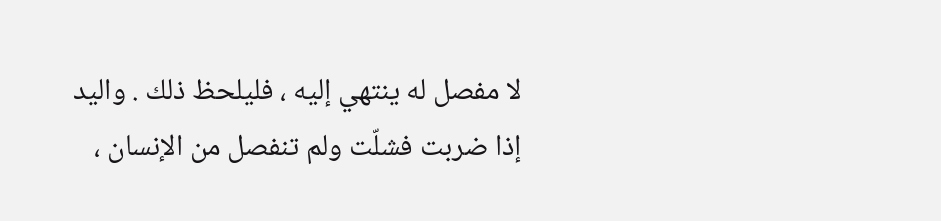لا مفصل له ينتهي إليه ، فليلحظ ذلك . واليد إذا ضربت فشلّت ولم تنفصل من الإنسان ،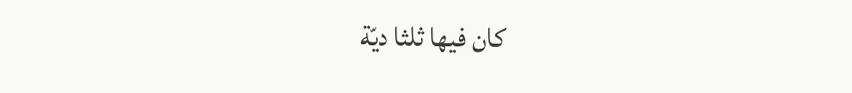كان فيها ثلثا ديّة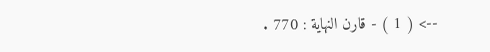--> ( 1 ) - قارن النهاية : 770 .